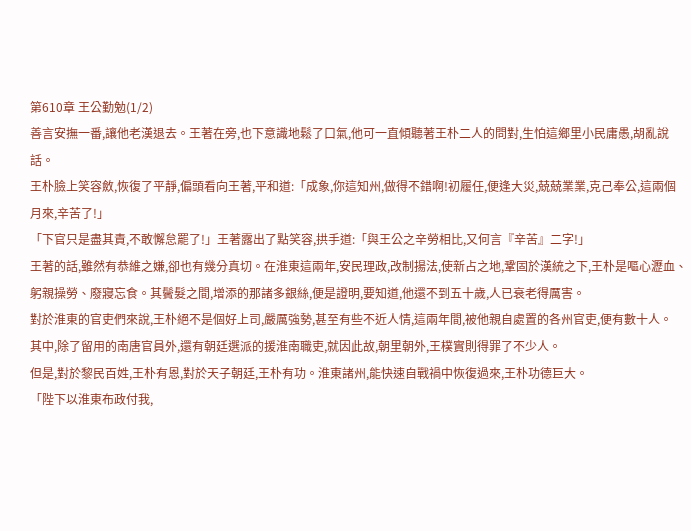第610章 王公勤勉(1/2)
善言安撫一番,讓他老漢退去。王著在旁,也下意識地鬆了口氣,他可一直傾聽著王朴二人的問對,生怕這鄉里小民庸愚,胡亂說話。
王朴臉上笑容斂,恢復了平靜,偏頭看向王著,平和道:「成象,你這知州,做得不錯啊!初履任,便逢大災,兢兢業業,克己奉公,這兩個月來,辛苦了!」
「下官只是盡其責,不敢懈怠罷了!」王著露出了點笑容,拱手道:「與王公之辛勞相比,又何言『辛苦』二字!」
王著的話,雖然有恭維之嫌,卻也有幾分真切。在淮東這兩年,安民理政,改制揚法,使新占之地,鞏固於漢統之下,王朴是嘔心瀝血、躬親操勞、廢寢忘食。其鬢髮之間,增添的那諸多銀絲,便是證明,要知道,他還不到五十歲,人已衰老得厲害。
對於淮東的官吏們來說,王朴絕不是個好上司,嚴厲強勢,甚至有些不近人情,這兩年間,被他親自處置的各州官吏,便有數十人。
其中,除了留用的南唐官員外,還有朝廷選派的援淮南職吏,就因此故,朝里朝外,王樸實則得罪了不少人。
但是,對於黎民百姓,王朴有恩,對於天子朝廷,王朴有功。淮東諸州,能快速自戰禍中恢復過來,王朴功德巨大。
「陛下以淮東布政付我,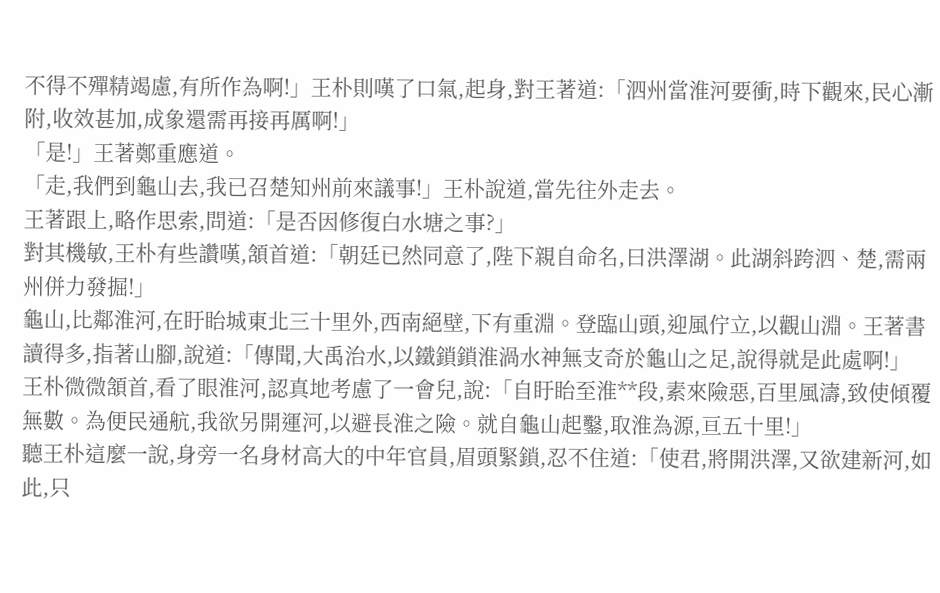不得不殫精竭慮,有所作為啊!」王朴則嘆了口氣,起身,對王著道:「泗州當淮河要衝,時下觀來,民心漸附,收效甚加,成象還需再接再厲啊!」
「是!」王著鄭重應道。
「走,我們到龜山去,我已召楚知州前來議事!」王朴說道,當先往外走去。
王著跟上,略作思索,問道:「是否因修復白水塘之事?」
對其機敏,王朴有些讚嘆,頷首道:「朝廷已然同意了,陛下親自命名,曰洪澤湖。此湖斜跨泗、楚,需兩州併力發掘!」
龜山,比鄰淮河,在盱眙城東北三十里外,西南絕壁,下有重淵。登臨山頭,迎風佇立,以觀山淵。王著書讀得多,指著山腳,說道:「傳聞,大禹治水,以鐵鎖鎖淮渦水神無支奇於龜山之足,說得就是此處啊!」
王朴微微頷首,看了眼淮河,認真地考慮了一會兒,說:「自盱眙至淮**段,素來險惡,百里風濤,致使傾覆無數。為便民通航,我欲另開運河,以避長淮之險。就自龜山起鑿,取淮為源,亘五十里!」
聽王朴這麼一說,身旁一名身材高大的中年官員,眉頭緊鎖,忍不住道:「使君,將開洪澤,又欲建新河,如此,只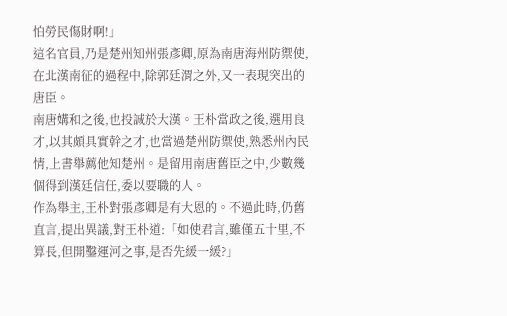怕勞民傷財啊!」
這名官員,乃是楚州知州張彥卿,原為南唐海州防禦使,在北漢南征的過程中,除郭廷渭之外,又一表現突出的唐臣。
南唐媾和之後,也投誠於大漢。王朴當政之後,選用良才,以其頗具實幹之才,也當過楚州防禦使,熟悉州內民情,上書舉薦他知楚州。是留用南唐舊臣之中,少數幾個得到漢廷信任,委以要職的人。
作為舉主,王朴對張彥卿是有大恩的。不過此時,仍舊直言,提出異議,對王朴道:「如使君言,雖僅五十里,不算長,但開鑿運河之事,是否先緩一緩?」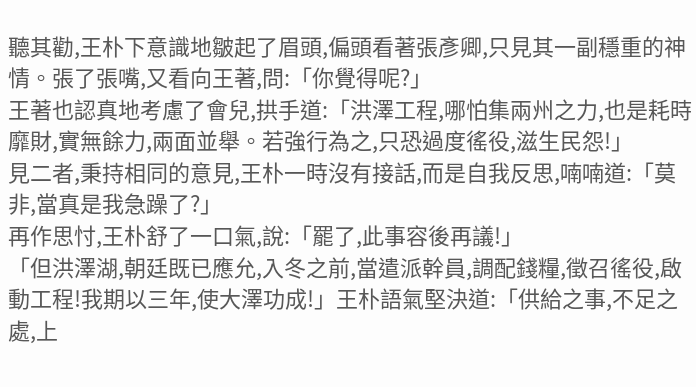聽其勸,王朴下意識地皺起了眉頭,偏頭看著張彥卿,只見其一副穩重的神情。張了張嘴,又看向王著,問:「你覺得呢?」
王著也認真地考慮了會兒,拱手道:「洪澤工程,哪怕集兩州之力,也是耗時靡財,實無餘力,兩面並舉。若強行為之,只恐過度徭役,滋生民怨!」
見二者,秉持相同的意見,王朴一時沒有接話,而是自我反思,喃喃道:「莫非,當真是我急躁了?」
再作思忖,王朴舒了一口氣,說:「罷了,此事容後再議!」
「但洪澤湖,朝廷既已應允,入冬之前,當遣派幹員,調配錢糧,徵召徭役,啟動工程!我期以三年,使大澤功成!」王朴語氣堅決道:「供給之事,不足之處,上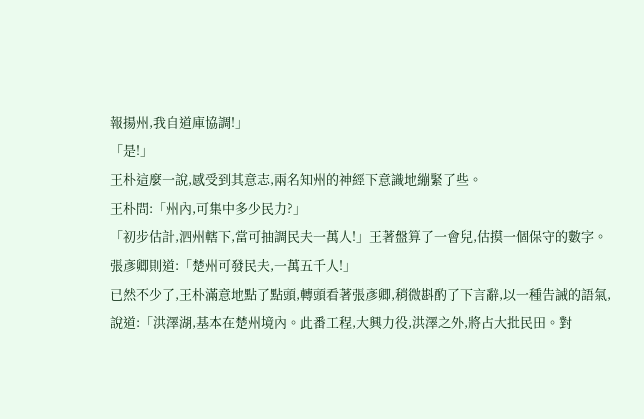報揚州,我自道庫協調!」
「是!」
王朴這麼一說,感受到其意志,兩名知州的神經下意識地繃緊了些。
王朴問:「州內,可集中多少民力?」
「初步估計,泗州轄下,當可抽調民夫一萬人!」王著盤算了一會兒,估摸一個保守的數字。
張彥卿則道:「楚州可發民夫,一萬五千人!」
已然不少了,王朴滿意地點了點頭,轉頭看著張彥卿,稍微斟酌了下言辭,以一種告誡的語氣,說道:「洪澤湖,基本在楚州境內。此番工程,大興力役,洪澤之外,將占大批民田。對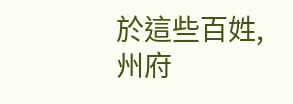於這些百姓,州府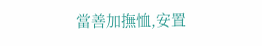當善加撫恤,安置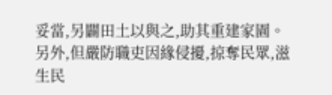妥當,另闢田土以與之,助其重建家園。
另外,但嚴防職吏因緣侵擾,掠奪民眾,滋生民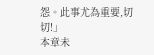怨。此事尤為重要,切切!」
本章未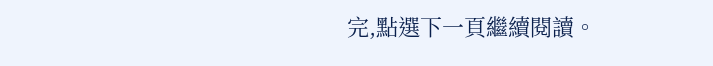完,點選下一頁繼續閱讀。